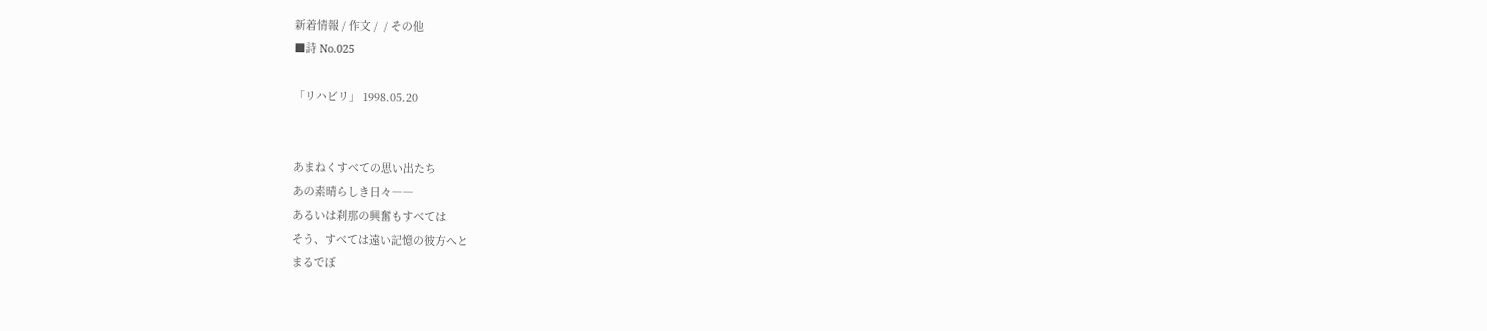新着情報 / 作文 /  / その他
■詩 No.025

「リハビリ」 1998.05.20


あまねくすべての思い出たち
あの素晴らしき日々――
あるいは刹那の興奮もすべては
そう、すべては遠い記憶の彼方へと
まるでぼ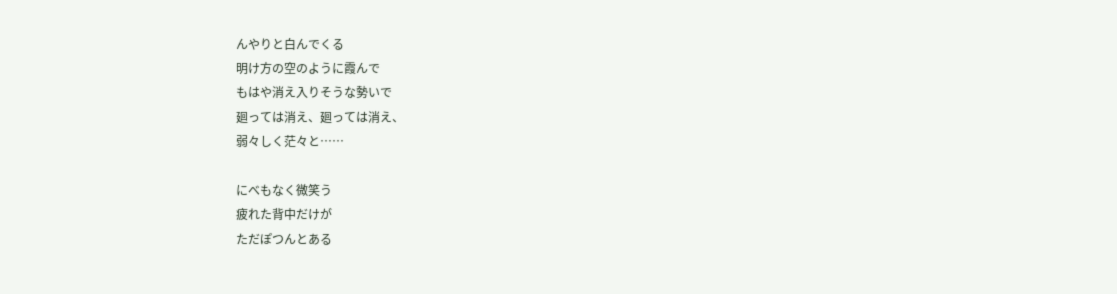んやりと白んでくる
明け方の空のように霞んで
もはや消え入りそうな勢いで
廻っては消え、廻っては消え、
弱々しく茫々と……

にべもなく微笑う
疲れた背中だけが
ただぽつんとある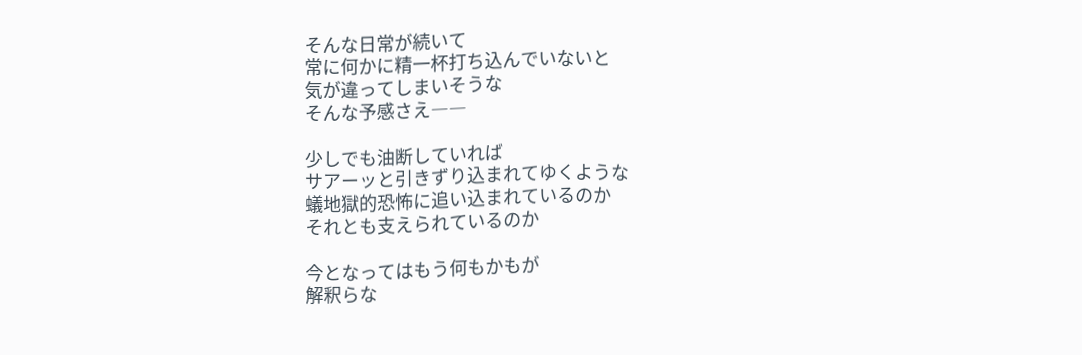そんな日常が続いて
常に何かに精一杯打ち込んでいないと
気が違ってしまいそうな
そんな予感さえ――

少しでも油断していれば
サアーッと引きずり込まれてゆくような
蟻地獄的恐怖に追い込まれているのか
それとも支えられているのか

今となってはもう何もかもが
解釈らな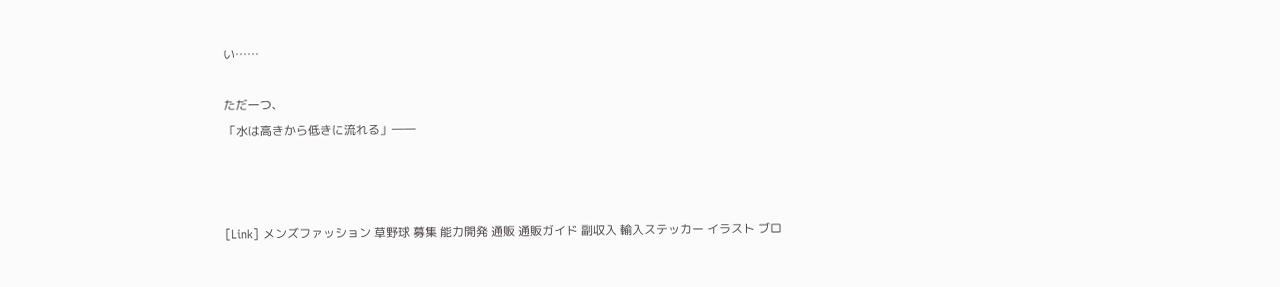い……

ただ一つ、
「水は高きから低きに流れる」――



[Link] メンズファッション 草野球 募集 能力開発 通販 通販ガイド 副収入 輸入ステッカー イラスト ブロ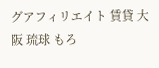グアフィリエイト 賃貸 大阪 琉球 もろ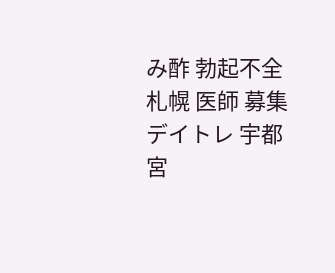み酢 勃起不全 札幌 医師 募集 デイトレ 宇都宮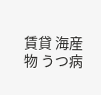賃貸 海産物 うつ病